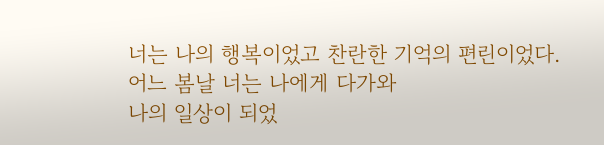너는 나의 행복이었고 찬란한 기억의 편린이었다.
어느 봄날 너는 나에게 다가와
나의 일상이 되었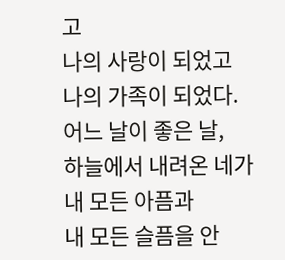고
나의 사랑이 되었고
나의 가족이 되었다.
어느 날이 좋은 날,
하늘에서 내려온 네가
내 모든 아픔과
내 모든 슬픔을 안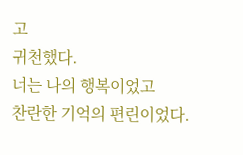고
귀천했다.
너는 나의 행복이었고
찬란한 기억의 편린이었다.